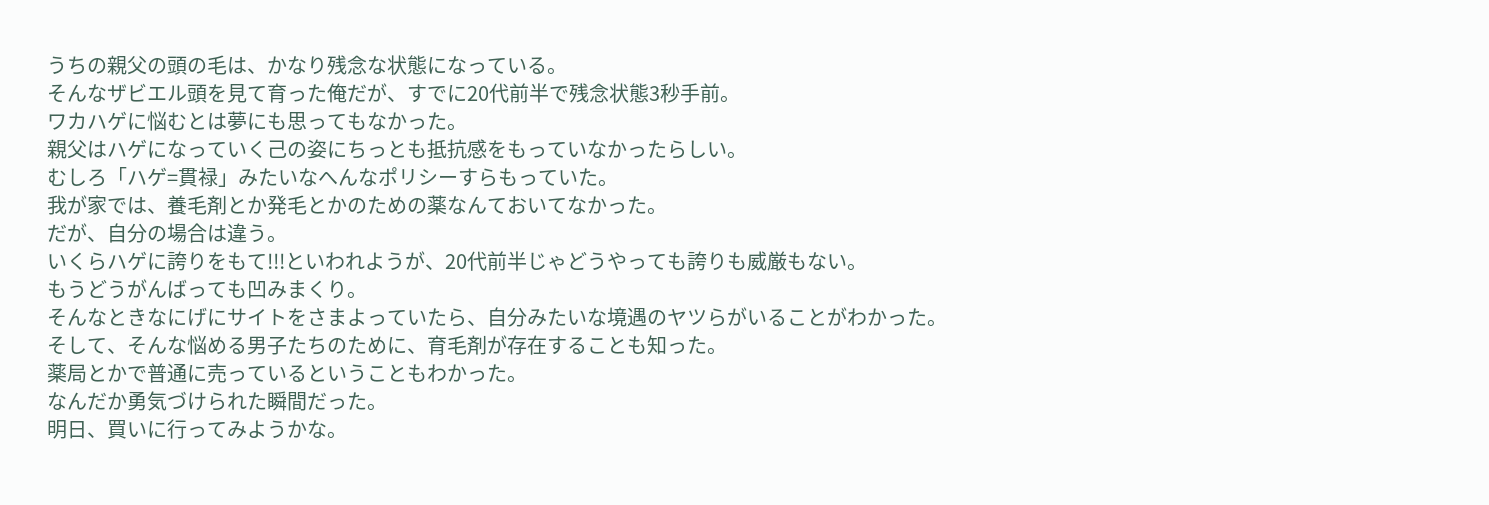うちの親父の頭の毛は、かなり残念な状態になっている。
そんなザビエル頭を見て育った俺だが、すでに20代前半で残念状態3秒手前。
ワカハゲに悩むとは夢にも思ってもなかった。
親父はハゲになっていく己の姿にちっとも抵抗感をもっていなかったらしい。
むしろ「ハゲ=貫禄」みたいなへんなポリシーすらもっていた。
我が家では、養毛剤とか発毛とかのための薬なんておいてなかった。
だが、自分の場合は違う。
いくらハゲに誇りをもて!!!といわれようが、20代前半じゃどうやっても誇りも威厳もない。
もうどうがんばっても凹みまくり。
そんなときなにげにサイトをさまよっていたら、自分みたいな境遇のヤツらがいることがわかった。
そして、そんな悩める男子たちのために、育毛剤が存在することも知った。
薬局とかで普通に売っているということもわかった。
なんだか勇気づけられた瞬間だった。
明日、買いに行ってみようかな。